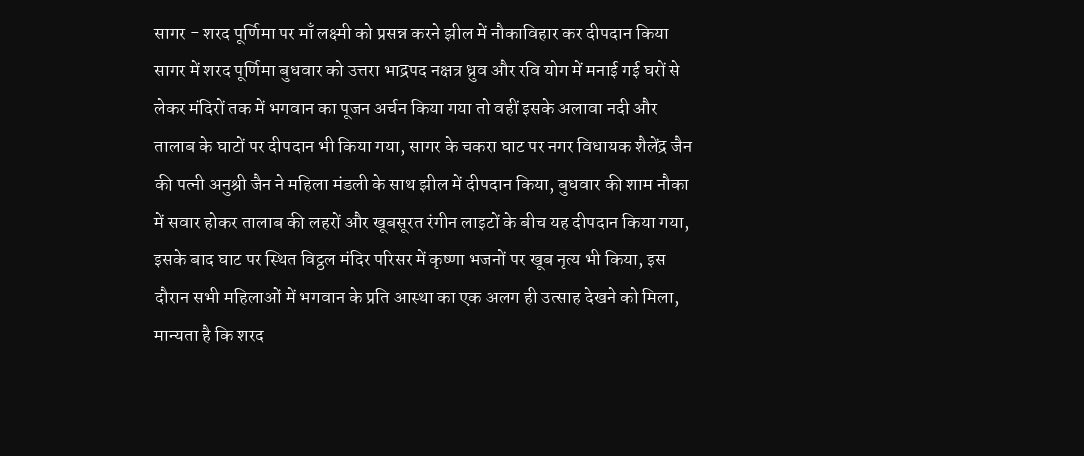सागर - शरद पूर्णिमा पर माँ लक्ष्मी को प्रसन्न करने झील में नौकाविहार कर दीपदान किया
सागर में शरद पूर्णिमा बुधवार को उत्तरा भाद्रपद नक्षत्र ध्रुव और रवि योग में मनाई गई घरों से लेकर मंदिरों तक में भगवान का पूजन अर्चन किया गया तो वहीं इसके अलावा नदी और तालाब के घाटों पर दीपदान भी किया गया, सागर के चकरा घाट पर नगर विधायक शैलेंद्र जैन की पत्नी अनुश्री जैन ने महिला मंडली के साथ झील में दीपदान किया, बुधवार की शाम नौका में सवार होकर तालाब की लहरों और खूबसूरत रंगीन लाइटों के बीच यह दीपदान किया गया, इसके बाद घाट पर स्थित विट्ठल मंदिर परिसर में कृष्णा भजनों पर खूब नृत्य भी किया, इस दौरान सभी महिलाओं में भगवान के प्रति आस्था का एक अलग ही उत्साह देखने को मिला, मान्यता है कि शरद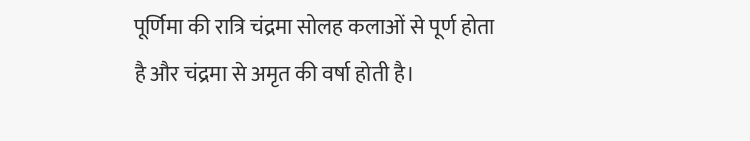पूर्णिमा की रात्रि चंद्रमा सोलह कलाओं से पूर्ण होता है और चंद्रमा से अमृत की वर्षा होती है।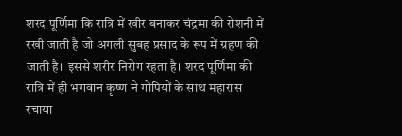शरद पूर्णिमा कि रात्रि में खीर बनाकर चंद्रमा की रोशनी में रखी जाती है जो अगली सुबह प्रसाद के रूप में ग्रहण की जाती है। इससे शरीर निरोग रहता है। शरद पूर्णिमा की रात्रि में ही भगवान कृष्ण ने गोपियों के साथ महारास रचाया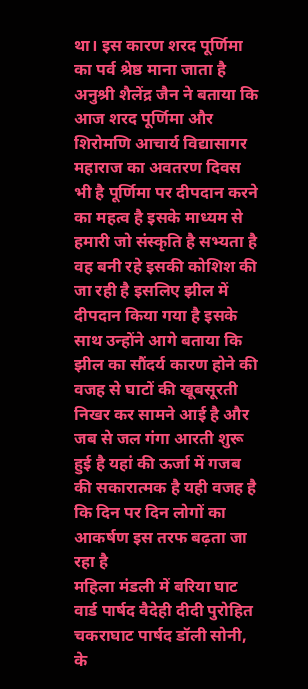था। इस कारण शरद पूर्णिमा का पर्व श्रेष्ठ माना जाता है
अनुश्री शैलेंद्र जैन ने बताया कि आज शरद पूर्णिमा और शिरोमणि आचार्य विद्यासागर महाराज का अवतरण दिवस भी है पूर्णिमा पर दीपदान करने का महत्व है इसके माध्यम से हमारी जो संस्कृति है सभ्यता है वह बनी रहे इसकी कोशिश की जा रही है इसलिए झील में दीपदान किया गया है इसके साथ उन्होंने आगे बताया कि झील का सौंदर्य कारण होने की वजह से घाटों की खूबसूरती निखर कर सामने आई है और जब से जल गंगा आरती शुरू हुई है यहां की ऊर्जा में गजब की सकारात्मक है यही वजह है कि दिन पर दिन लोगों का आकर्षण इस तरफ बढ़ता जा रहा है
महिला मंडली में बरिया घाट वार्ड पार्षद वैदेही दीदी पुरोहित चकराघाट पार्षद डॉली सोनी, के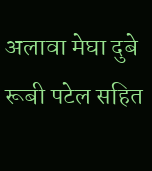अलावा मेघा दुबे रूबी पटेल सहित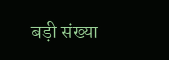बड़ी संख्या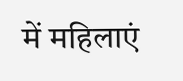में महिलाएं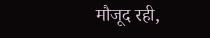मौजूद रही,